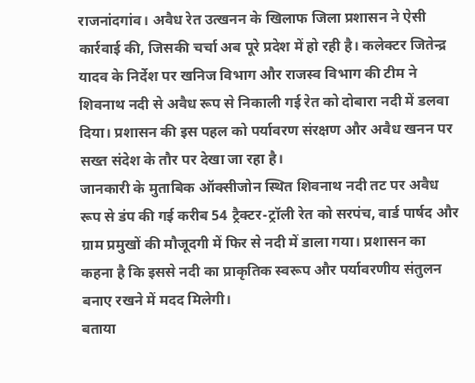राजनांदगांव। अवैध रेत उत्खनन के खिलाफ जिला प्रशासन ने ऐसी कार्रवाई की, जिसकी चर्चा अब पूरे प्रदेश में हो रही है। कलेक्टर जितेन्द्र यादव के निर्देश पर खनिज विभाग और राजस्व विभाग की टीम ने शिवनाथ नदी से अवैध रूप से निकाली गई रेत को दोबारा नदी में डलवा दिया। प्रशासन की इस पहल को पर्यावरण संरक्षण और अवैध खनन पर सख्त संदेश के तौर पर देखा जा रहा है।
जानकारी के मुताबिक ऑक्सीजोन स्थित शिवनाथ नदी तट पर अवैध रूप से डंप की गई करीब 54 ट्रैक्टर-ट्रॉली रेत को सरपंच, वार्ड पार्षद और ग्राम प्रमुखों की मौजूदगी में फिर से नदी में डाला गया। प्रशासन का कहना है कि इससे नदी का प्राकृतिक स्वरूप और पर्यावरणीय संतुलन बनाए रखने में मदद मिलेगी।
बताया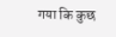गया कि कुछ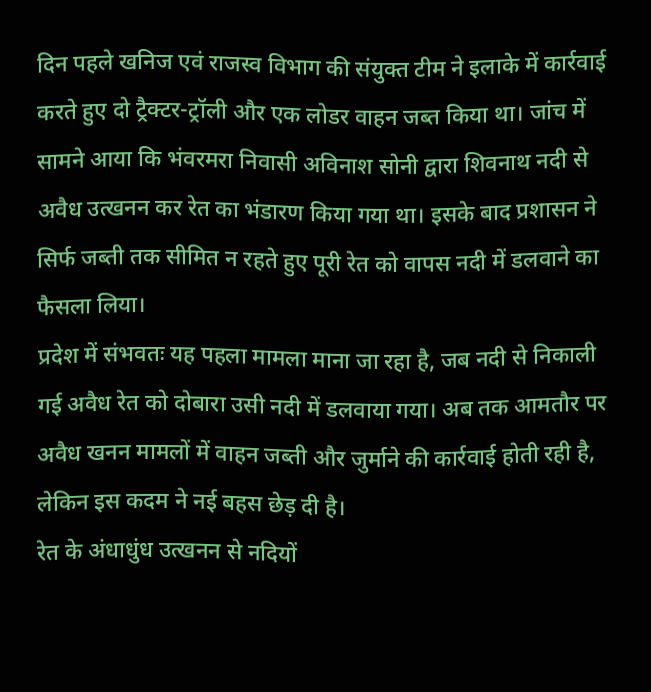दिन पहले खनिज एवं राजस्व विभाग की संयुक्त टीम ने इलाके में कार्रवाई करते हुए दो ट्रैक्टर-ट्रॉली और एक लोडर वाहन जब्त किया था। जांच में सामने आया कि भंवरमरा निवासी अविनाश सोनी द्वारा शिवनाथ नदी से अवैध उत्खनन कर रेत का भंडारण किया गया था। इसके बाद प्रशासन ने सिर्फ जब्ती तक सीमित न रहते हुए पूरी रेत को वापस नदी में डलवाने का फैसला लिया।
प्रदेश में संभवतः यह पहला मामला माना जा रहा है, जब नदी से निकाली गई अवैध रेत को दोबारा उसी नदी में डलवाया गया। अब तक आमतौर पर अवैध खनन मामलों में वाहन जब्ती और जुर्माने की कार्रवाई होती रही है, लेकिन इस कदम ने नई बहस छेड़ दी है।
रेत के अंधाधुंध उत्खनन से नदियों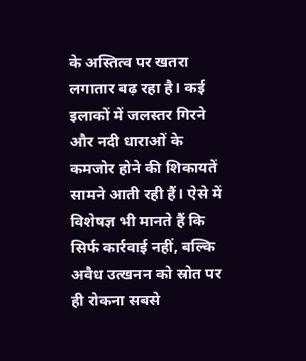के अस्तित्व पर खतरा लगातार बढ़ रहा है। कई इलाकों में जलस्तर गिरने और नदी धाराओं के कमजोर होने की शिकायतें सामने आती रही हैं। ऐसे में विशेषज्ञ भी मानते हैं कि सिर्फ कार्रवाई नहीं, बल्कि अवैध उत्खनन को स्रोत पर ही रोकना सबसे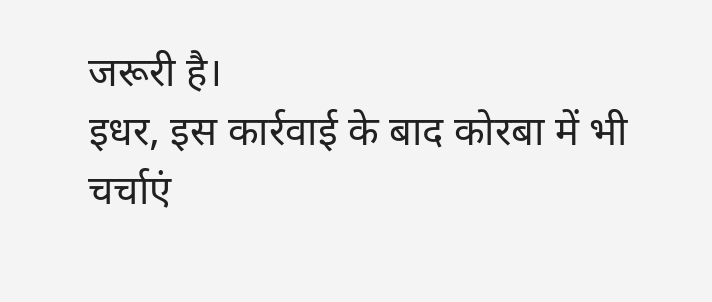जरूरी है।
इधर, इस कार्रवाई के बाद कोरबा में भी चर्चाएं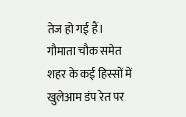तेज हो गई हैं। गौमाता चौक समेत शहर के कई हिस्सों में खुलेआम डंप रेत पर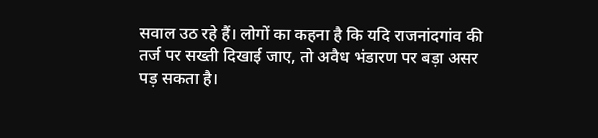सवाल उठ रहे हैं। लोगों का कहना है कि यदि राजनांदगांव की तर्ज पर सख्ती दिखाई जाए, तो अवैध भंडारण पर बड़ा असर पड़ सकता है।